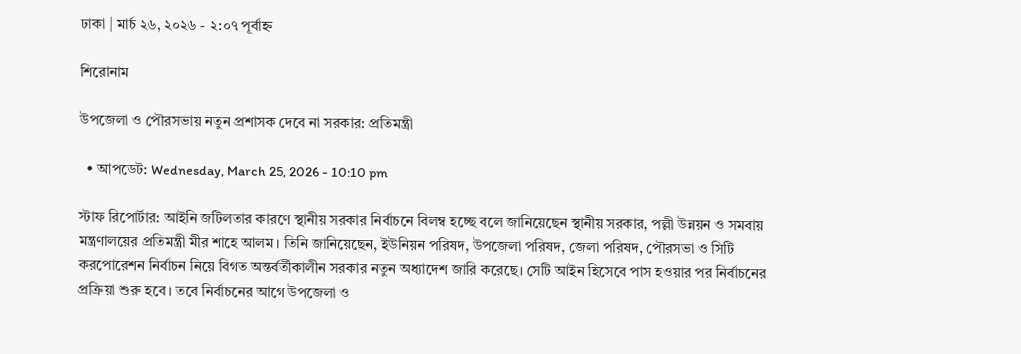ঢাকা | মার্চ ২৬, ২০২৬ - ২:০৭ পূর্বাহ্ন

শিরোনাম

উপজেলা ও পৌরসভায় নতুন প্রশাসক দেবে না সরকার: প্রতিমন্ত্রী

  • আপডেট: Wednesday, March 25, 2026 - 10:10 pm

স্টাফ রিপোর্টার: আইনি জটিলতার কারণে স্থানীয় সরকার নির্বাচনে বিলম্ব হচ্ছে বলে জানিয়েছেন স্থানীয় সরকার, পল্লী উন্নয়ন ও সমবায় মন্ত্রণালয়ের প্রতিমন্ত্রী মীর শাহে আলম। তিনি জানিয়েছেন, ইউনিয়ন পরিষদ, উপজেলা পরিষদ, জেলা পরিষদ, পৌরসভা ও সিটি করপোরেশন নির্বাচন নিয়ে বিগত অন্তর্বর্তীকালীন সরকার নতুন অধ্যাদেশ জারি করেছে। সেটি আইন হিসেবে পাস হওয়ার পর নির্বাচনের প্রক্রিয়া শুরু হবে। তবে নির্বাচনের আগে উপজেলা ও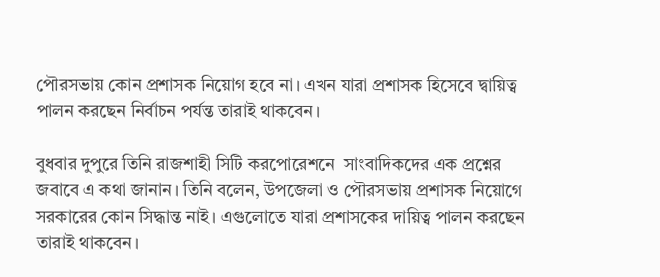পৌরসভায় কোন প্রশাসক নিয়োগ হবে না। এখন যারা প্রশাসক হিসেবে দ্বায়িত্ব পালন করছেন নির্বাচন পর্যন্ত তারাই থাকবেন।

বুধবার দুপুরে তিনি রাজশাহী সিটি করপোরেশনে  সাংবাদিকদের এক প্রশ্নের জবাবে এ কথা জানান। তিনি বলেন, উপজেলা ও পৌরসভায় প্রশাসক নিয়োগে সরকারের কোন সিদ্ধান্ত নাই। এগুলোতে যারা প্রশাসকের দায়িত্ব পালন করছেন তারাই থাকবেন।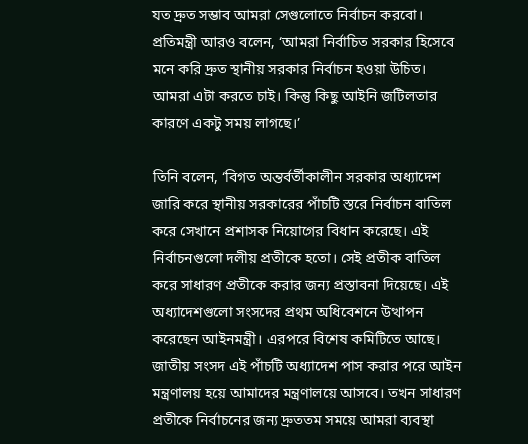যত দ্রুত সম্ভাব আমরা সেগুলোতে নির্বাচন করবো। প্রতিমন্ত্রী আরও বলেন, ‘আমরা নির্বাচিত সরকার হিসেবে মনে করি দ্রুত স্থানীয় সরকার নির্বাচন হওয়া উচিত। আমরা এটা করতে চাই। কিন্তু কিছু আইনি জটিলতার কারণে একটু সময় লাগছে।’

তিনি বলেন, ‘বিগত অন্তর্বর্তীকালীন সরকার অধ্যাদেশ জারি করে স্থানীয় সরকারের পাঁচটি স্তরে নির্বাচন বাতিল করে সেখানে প্রশাসক নিয়োগের বিধান করেছে। এই নির্বাচনগুলো দলীয় প্রতীকে হতো। সেই প্রতীক বাতিল করে সাধারণ প্রতীকে করার জন্য প্রস্তাবনা দিয়েছে। এই অধ্যাদেশগুলো সংসদের প্রথম অধিবেশনে উত্থাপন করেছেন আইনমন্ত্রী। এরপরে বিশেষ কমিটিতে আছে। জাতীয় সংসদ এই পাঁচটি অধ্যাদেশ পাস করার পরে আইন মন্ত্রণালয় হয়ে আমাদের মন্ত্রণালয়ে আসবে। তখন সাধারণ প্রতীকে নির্বাচনের জন্য দ্রুততম সময়ে আমরা ব্যবস্থা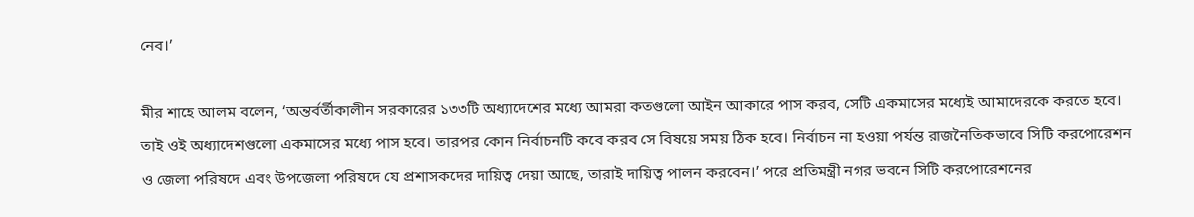নেব।’

মীর শাহে আলম বলেন, ‘অন্তর্বর্তীকালীন সরকারের ১৩৩টি অধ্যাদেশের মধ্যে আমরা কতগুলো আইন আকারে পাস করব, সেটি একমাসের মধ্যেই আমাদেরকে করতে হবে। তাই ওই অধ্যাদেশগুলো একমাসের মধ্যে পাস হবে। তারপর কোন নির্বাচনটি কবে করব সে বিষয়ে সময় ঠিক হবে। নির্বাচন না হওয়া পর্যন্ত রাজনৈতিকভাবে সিটি করপোরেশন ও জেলা পরিষদে এবং উপজেলা পরিষদে যে প্রশাসকদের দায়িত্ব দেয়া আছে, তারাই দায়িত্ব পালন করবেন।’ পরে প্রতিমন্ত্রী নগর ভবনে সিটি করপোরেশনের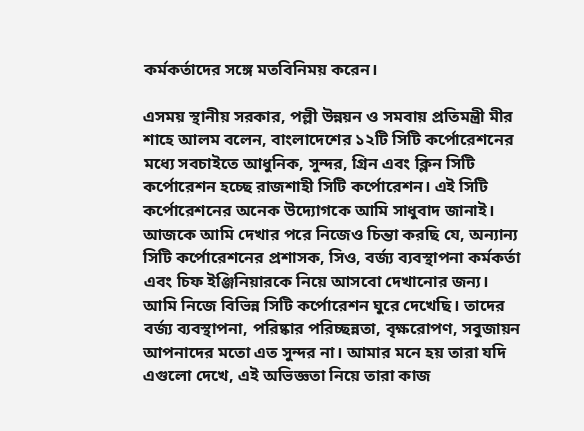কর্মকর্তাদের সঙ্গে মতবিনিময় করেন।

এসময় স্থানীয় সরকার, পল্লী উন্নয়ন ও সমবায় প্রতিমন্ত্রী মীর শাহে আলম বলেন, বাংলাদেশের ১২টি সিটি কর্পোরেশনের মধ্যে সবচাইতে আধুনিক, সুন্দর, গ্রিন এবং ক্লিন সিটি কর্পোরেশন হচ্ছে রাজশাহী সিটি কর্পোরেশন। এই সিটি কর্পোরেশনের অনেক উদ্যোগকে আমি সাধুবাদ জানাই। আজকে আমি দেখার পরে নিজেও চিন্তা করছি যে, অন্যান্য সিটি কর্পোরেশনের প্রশাসক, সিও, বর্জ্য ব্যবস্থাপনা কর্মকর্তা এবং চিফ ইঞ্জিনিয়ারকে নিয়ে আসবো দেখানোর জন্য। আমি নিজে বিভিন্ন সিটি কর্পোরেশন ঘুরে দেখেছি। তাদের বর্জ্য ব্যবস্থাপনা, পরিষ্কার পরিচ্ছন্নতা, বৃক্ষরোপণ, সবুজায়ন আপনাদের মতো এত সুন্দর না। আমার মনে হয় তারা যদি এগুলো দেখে, এই অভিজ্ঞতা নিয়ে তারা কাজ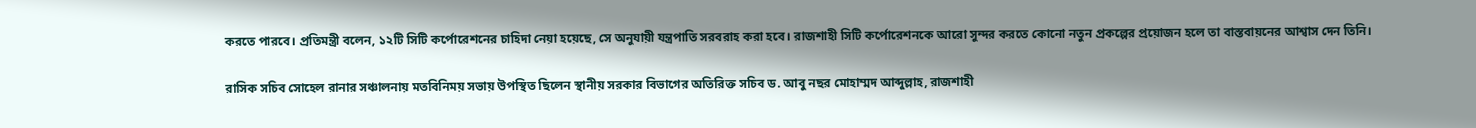করতে পারবে। প্রতিমন্ত্রী বলেন, ১২টি সিটি কর্পোরেশনের চাহিদা নেয়া হয়েছে, সে অনুযায়ী যন্ত্রপাতি সরবরাহ করা হবে। রাজশাহী সিটি কর্পোরেশনকে আরো সুন্দর করতে কোনো নতুন প্রকল্পের প্রয়োজন হলে তা বাস্তবায়নের আশ্বাস দেন তিনি।

রাসিক সচিব সোহেল রানার সঞ্চালনায় মতবিনিময় সভায় উপস্থিত ছিলেন স্থানীয় সরকার বিভাগের অতিরিক্ত সচিব ড. আবু নছর মোহাম্মদ আব্দুল্লাহ, রাজশাহী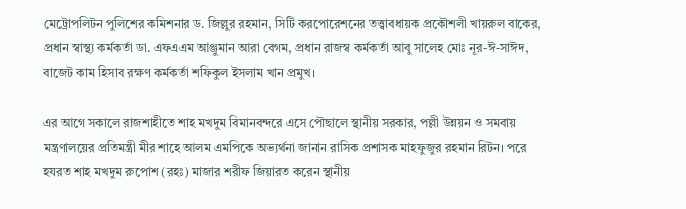মেট্রোপলিটন পুলিশের কমিশনার ড. জিল্লুর রহমান, সিটি করপোরেশনের তত্ত্বাবধায়ক প্রকৌশলী খায়রুল বাকের, প্রধান স্বাস্থ্য কর্মকর্তা ডা. এফএএম আঞ্জুমান আরা বেগম, প্রধান রাজস্ব কর্মকর্তা আবু সালেহ মোঃ নূর-ঈ-সাঈদ, বাজেট কাম হিসাব রক্ষণ কর্মকর্তা শফিকুল ইসলাম খান প্রমুখ।

এর আগে সকালে রাজশাহীতে শাহ মখদুম বিমানবন্দরে এসে পৌছালে স্থানীয় সরকার, পল্লী উন্নয়ন ও সমবায় মন্ত্রণালয়ের প্রতিমন্ত্রী মীর শাহে আলম এমপিকে অভ্যর্থনা জানান রাসিক প্রশাসক মাহফুজুর রহমান রিটন। পরে হযরত শাহ মখদুম রুপোশ (রহঃ) মাজার শরীফ জিয়ারত করেন স্থানীয়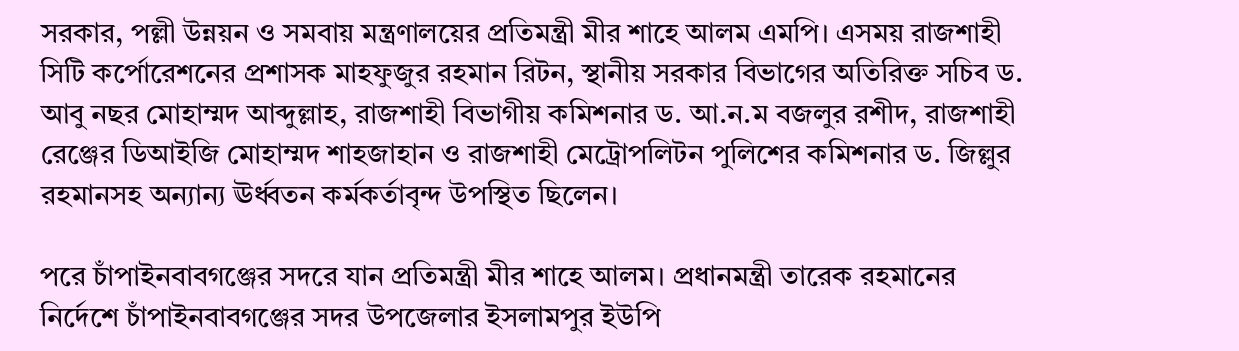সরকার, পল্লী উন্নয়ন ও সমবায় মন্ত্রণালয়ের প্রতিমন্ত্রী মীর শাহে আলম এমপি। এসময় রাজশাহী সিটি কর্পোরেশনের প্রশাসক মাহফুজুর রহমান রিটন, স্থানীয় সরকার বিভাগের অতিরিক্ত সচিব ড. আবু নছর মোহাম্মদ আব্দুল্লাহ, রাজশাহী বিভাগীয় কমিশনার ড. আ.ন.ম বজলুর রশীদ, রাজশাহী রেঞ্জের ডিআইজি মোহাম্মদ শাহজাহান ও রাজশাহী মেট্রোপলিটন পুলিশের কমিশনার ড. জিল্লুর রহমানসহ অন্যান্য ঊর্ধ্বতন কর্মকর্তাবৃন্দ উপস্থিত ছিলেন।

পরে চাঁপাইনবাবগঞ্জের সদরে যান প্রতিমন্ত্রী মীর শাহে আলম। প্রধানমন্ত্রী তারেক রহমানের নির্দেশে চাঁপাইনবাবগঞ্জের সদর উপজেলার ইসলামপুর ইউপি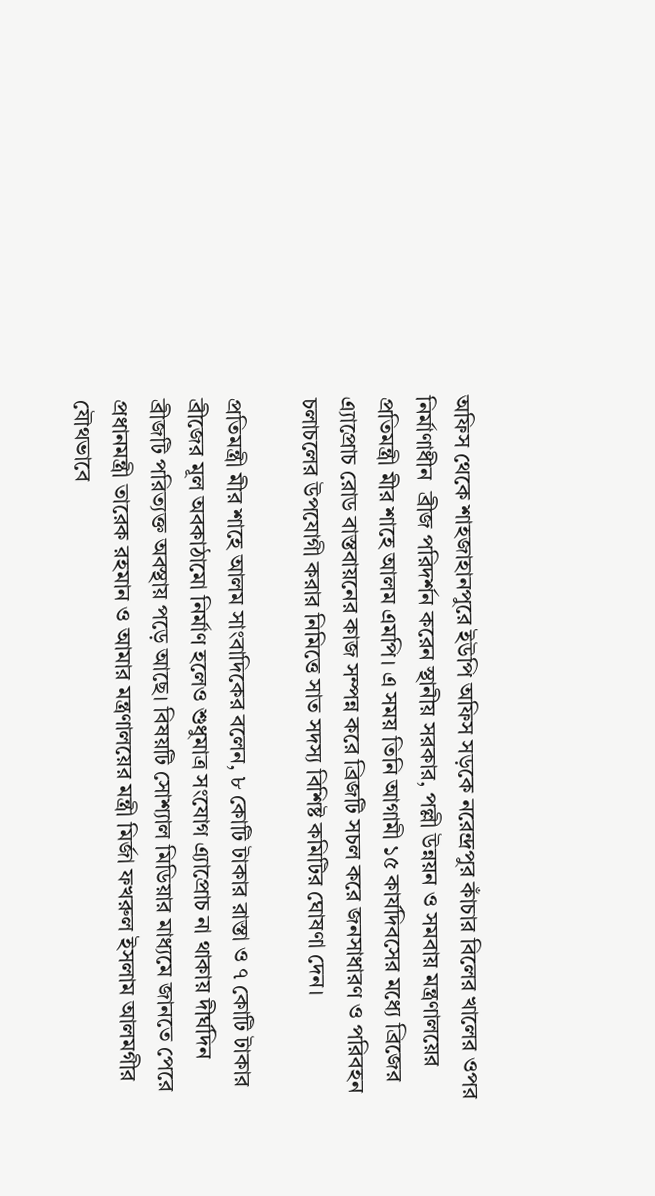অফিস থেকে শাহজাহানপুরে ইউপি অফিস সড়কে নরেন্দ্রপুর কাঁচার বিলের খালের ওপর নির্মাণাধীন  ব্রীজ পরিদর্শন করেন স্থানীয় সরকার, পল্লী উন্নয়ন ও সমবায় মন্ত্রণালয়ের প্রতিমন্ত্রী মীর শাহে আলম এমপি। এ সময় তিনি আগামী ১৫ কার্যদিবসের মধ্যে ব্রিজের এ্যাপ্রোচ রোড বাস্তবায়নের কাজ সম্পন্ন করে ব্রিজটি সচল করে জনসাধারণ ও পরিবহন চলাচলের উপযোগী করার নিমিত্তে সাত সদস্য বিশিষ্ট কমিটির ঘোষণা দেন।

প্রতিমন্ত্রী মীর শাহে আলম সাংবাদিকের বলেন, ৮ কোটি টাকার রাস্তা ও ৭ কোটি টাকার ব্রীজের মূল অবকাঠামো নির্মাণ হলেও শুধুমাত্র সংযোগ এ্যাপ্রোচ না থাকায় দীর্ঘদিন ব্রীজটি পরিত্যক্ত অবস্থায় পড়ে আছে। বিষয়টি সোশ্যাল মিডিয়ার মাধ্যমে জানতে পেরে প্রধানমন্ত্রী তারেক রহমান ও আমার মন্ত্রণালয়ের মন্ত্রী মির্জা ফখরুল ইসলাম আলমগীর যৌথভাবে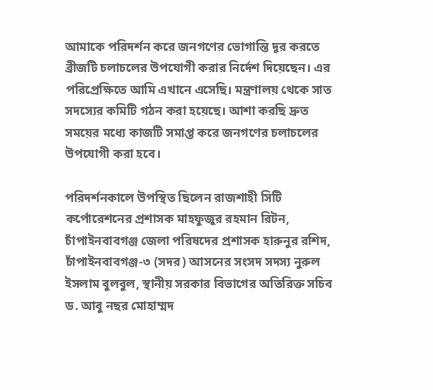আমাকে পরিদর্শন করে জনগণের ভোগান্তি দূর করতে ব্রীজটি চলাচলের উপযোগী করার নির্দেশ দিয়েছেন। এর পরিপ্রেক্ষিতে আমি এখানে এসেছি। মন্ত্রণালয় থেকে সাত সদস্যের কমিটি গঠন করা হয়েছে। আশা করছি দ্রুত সময়ের মধ্যে কাজটি সমাপ্ত করে জনগণের চলাচলের উপযোগী করা হবে।

পরিদর্শনকালে উপস্থিত ছিলেন রাজশাহী সিটি কর্পোরেশনের প্রশাসক মাহফুজুর রহমান রিটন, চাঁপাইনবাবগঞ্জ জেলা পরিষদের প্রশাসক হারুনুর রশিদ, চাঁপাইনবাবগঞ্জ-৩ (সদর) আসনের সংসদ সদস্য নুরুল ইসলাম বুলবুল, স্থানীয় সরকার বিভাগের অতিরিক্ত সচিব ড. আবু নছর মোহাম্মদ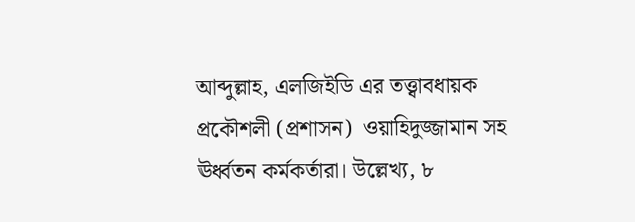আব্দুল্লাহ, এলজিইডি এর তত্ত্বাবধায়ক প্রকৌশলী (প্রশাসন)  ওয়াহিদুজ্জামান সহ ঊর্ধ্বতন কর্মকর্তারা। উল্লেখ্য, ৮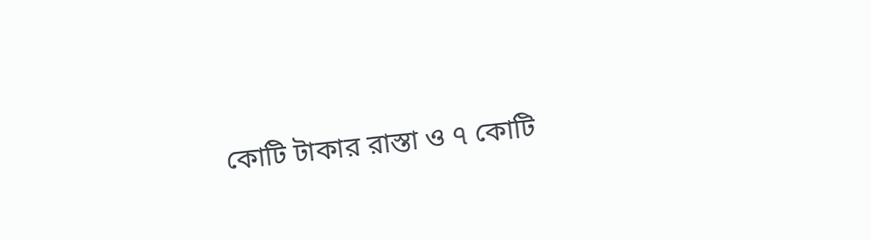কোটি টাকার রাস্তা ও ৭ কোটি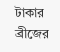টাকার ব্রীজের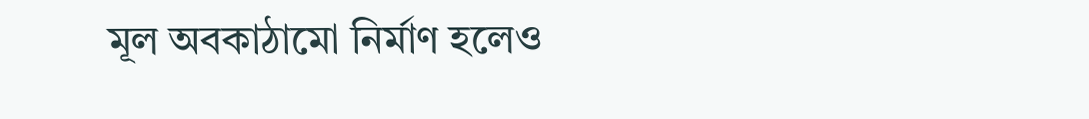মূল অবকাঠামো নির্মাণ হলেও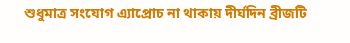শুধুমাত্র সংযোগ এ্যাপ্রোচ না থাকায় দীর্ঘদিন ব্রীজটি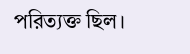পরিত্যক্ত ছিল।